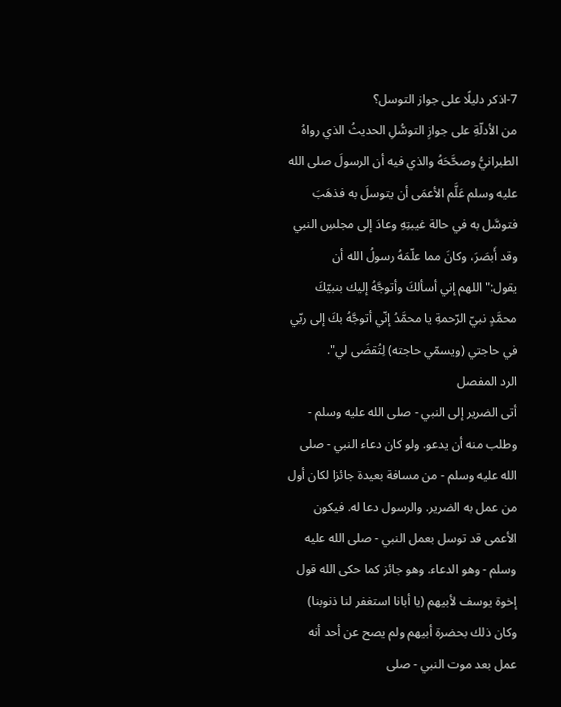7-اذكر دليلًا على جواز التوسل؟
من الأدلّةِ على جوازِ التوسُّلِ الحديثُ الذي رواهُ الطبرانيُّ وصحَّحَهُ والذي فيه أن الرسولَ صلى الله عليه وسلم عَلَّم الأعمَى أن يتوسلَ به فذهَبَ فتوسَّل به في حالة غيبتِهِ وعادَ إلى مجلسِ النبي وقد أَبصَرَ، وكانَ مما علّمَهُ رسولُ الله أن يقول:"اللهم إني أسألكَ وأتوجَّهُ إليك بنبيّكَ محمَّدٍ نبيّ الرّحمةِ يا محمَّدُ إنّي أتوجَّهُ بكَ إلى ربّي في حاجتي (ويسمّي حاجته) لِتُقضَى لي".
الرد المفصل
أتى الضرير إلى النبي - صلى الله عليه وسلم - وطلب منه أن يدعو. ولو كان دعاء النبي - صلى الله عليه وسلم - من مسافة بعيدة جائزا لكان أول من عمل به الضرير. والرسول دعا له. فيكون الأعمى قد توسل بعمل النبي - صلى الله عليه وسلم - وهو الدعاء. وهو جائز كما حكى الله قول إخوة يوسف لأبيهم (يا أبانا استغفر لنا ذنوبنا) وكان ذلك بحضرة أبيهم ولم يصح عن أحد أنه عمل بعد موت النبي - صلى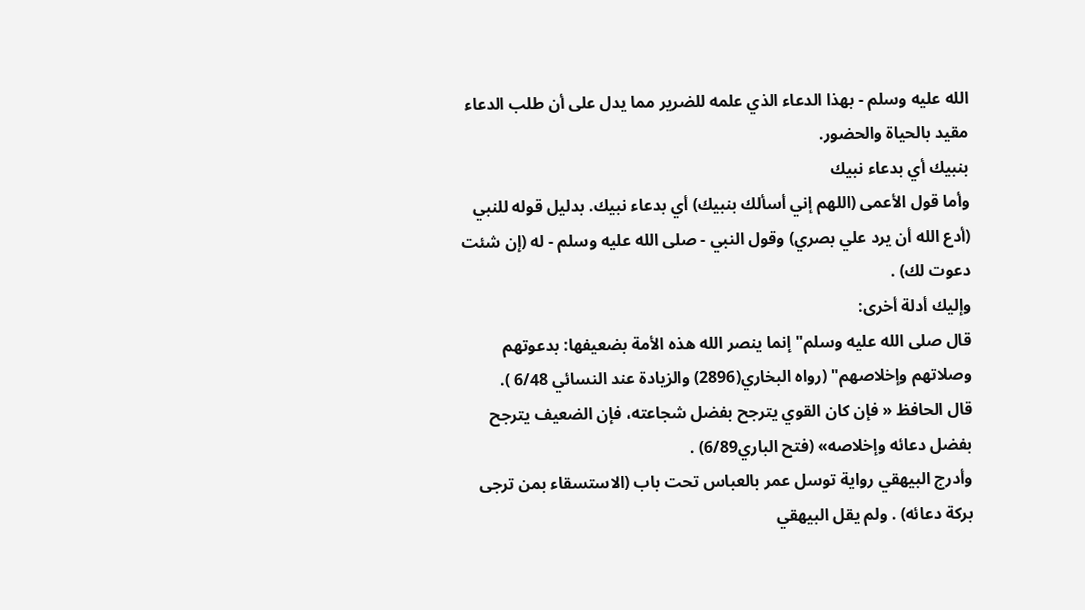الله عليه وسلم - بهذا الدعاء الذي علمه للضرير مما يدل على أن طلب الدعاء مقيد بالحياة والحضور.
بنبيك أي بدعاء نبيك
وأما قول الأعمى (اللهم إني أسألك بنبيك) أي بدعاء نبيك. بدليل قوله للنبي (أدع الله أن يرد علي بصري) وقول النبي - صلى الله عليه وسلم - له (إن شئت دعوت لك) .
وإليك أدلة أخرى:
قال صلى الله عليه وسلم"إنما ينصر الله هذه الأمة بضعيفها: بدعوتهم وصلاتهم وإخلاصهم" (رواه البخاري(2896) والزيادة عند النسائي 6/48 ).
قال الحافظ « فإن كان القوي يترجح بفضل شجاعته، فإن الضعيف يترجح بفضل دعائه وإخلاصه» (فتح الباري6/89) .
وأدرج البيهقي رواية توسل عمر بالعباس تحت باب (الاستسقاء بمن ترجى بركة دعائه) . ولم يقل البيهقي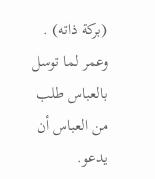(بركة ذاته) .
وعمر لما توسل بالعباس طلب من العباس أن يدعو.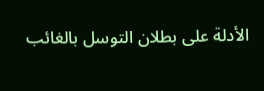الأدلة على بطلان التوسل بالغائب